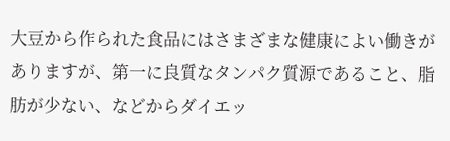大豆から作られた食品にはさまざまな健康によい働きがありますが、第一に良質なタンパク質源であること、脂肪が少ない、などからダイエッ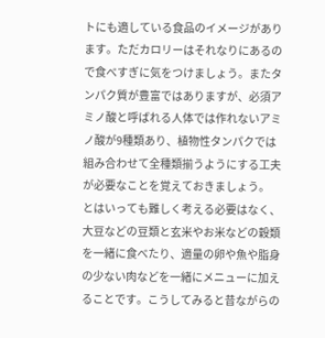トにも適している食品のイメージがあります。ただカロリーはそれなりにあるので食べすぎに気をつけましょう。またタンパク質が豊富ではありますが、必須アミノ酸と呼ばれる人体では作れないアミノ酸が9種類あり、植物性タンパクでは組み合わせて全種類揃うようにする工夫が必要なことを覚えておきましょう。
とはいっても難しく考える必要はなく、大豆などの豆類と玄米やお米などの穀類を一緒に食べたり、適量の卵や魚や脂身の少ない肉などを一緒にメニューに加えることです。こうしてみると昔ながらの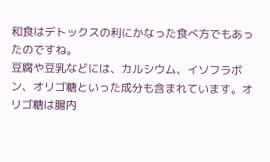和食はデトックスの利にかなった食べ方でもあったのですね。
豆腐や豆乳などには、カルシウム、イソフラボン、オリゴ糖といった成分も含まれています。オリゴ糖は腸内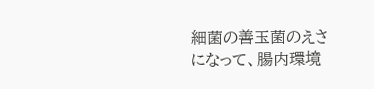細菌の善玉菌のえさになって、腸内環境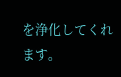を浄化してくれます。